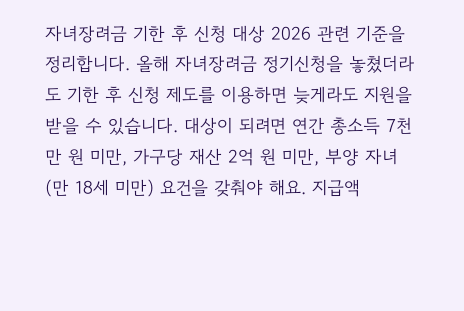자녀장려금 기한 후 신청 대상 2026 관련 기준을 정리합니다. 올해 자녀장려금 정기신청을 놓쳤더라도 기한 후 신청 제도를 이용하면 늦게라도 지원을 받을 수 있습니다. 대상이 되려면 연간 총소득 7천만 원 미만, 가구당 재산 2억 원 미만, 부양 자녀(만 18세 미만) 요건을 갖춰야 해요. 지급액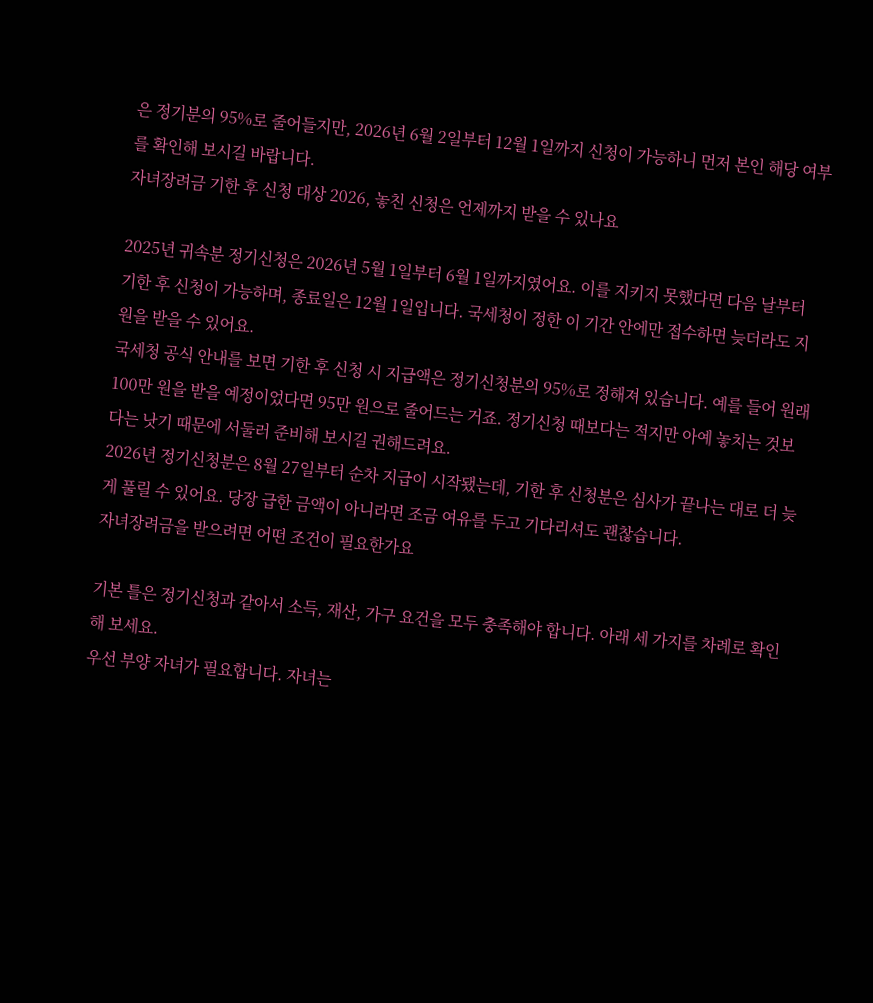은 정기분의 95%로 줄어들지만, 2026년 6월 2일부터 12월 1일까지 신청이 가능하니 먼저 본인 해당 여부를 확인해 보시길 바랍니다.
자녀장려금 기한 후 신청 대상 2026, 놓친 신청은 언제까지 받을 수 있나요

2025년 귀속분 정기신청은 2026년 5월 1일부터 6월 1일까지였어요. 이를 지키지 못했다면 다음 날부터 기한 후 신청이 가능하며, 종료일은 12월 1일입니다. 국세청이 정한 이 기간 안에만 접수하면 늦더라도 지원을 받을 수 있어요.
국세청 공식 안내를 보면 기한 후 신청 시 지급액은 정기신청분의 95%로 정해져 있습니다. 예를 들어 원래 100만 원을 받을 예정이었다면 95만 원으로 줄어드는 거죠. 정기신청 때보다는 적지만 아예 놓치는 것보다는 낫기 때문에 서둘러 준비해 보시길 권해드려요.
2026년 정기신청분은 8월 27일부터 순차 지급이 시작됐는데, 기한 후 신청분은 심사가 끝나는 대로 더 늦게 풀릴 수 있어요. 당장 급한 금액이 아니라면 조금 여유를 두고 기다리셔도 괜찮습니다.
자녀장려금을 받으려면 어떤 조건이 필요한가요

기본 틀은 정기신청과 같아서 소득, 재산, 가구 요건을 모두 충족해야 합니다. 아래 세 가지를 차례로 확인해 보세요.
우선 부양 자녀가 필요합니다. 자녀는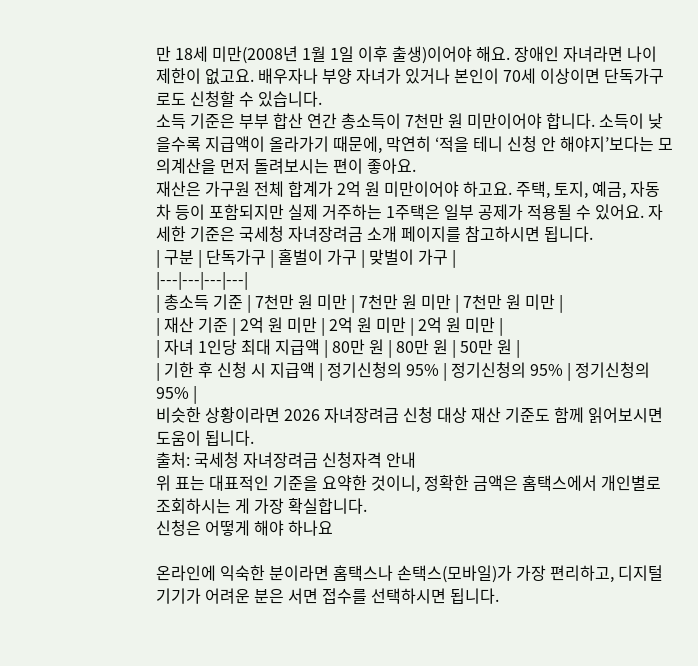만 18세 미만(2008년 1월 1일 이후 출생)이어야 해요. 장애인 자녀라면 나이 제한이 없고요. 배우자나 부양 자녀가 있거나 본인이 70세 이상이면 단독가구로도 신청할 수 있습니다.
소득 기준은 부부 합산 연간 총소득이 7천만 원 미만이어야 합니다. 소득이 낮을수록 지급액이 올라가기 때문에, 막연히 ‘적을 테니 신청 안 해야지’보다는 모의계산을 먼저 돌려보시는 편이 좋아요.
재산은 가구원 전체 합계가 2억 원 미만이어야 하고요. 주택, 토지, 예금, 자동차 등이 포함되지만 실제 거주하는 1주택은 일부 공제가 적용될 수 있어요. 자세한 기준은 국세청 자녀장려금 소개 페이지를 참고하시면 됩니다.
| 구분 | 단독가구 | 홀벌이 가구 | 맞벌이 가구 |
|---|---|---|---|
| 총소득 기준 | 7천만 원 미만 | 7천만 원 미만 | 7천만 원 미만 |
| 재산 기준 | 2억 원 미만 | 2억 원 미만 | 2억 원 미만 |
| 자녀 1인당 최대 지급액 | 80만 원 | 80만 원 | 50만 원 |
| 기한 후 신청 시 지급액 | 정기신청의 95% | 정기신청의 95% | 정기신청의 95% |
비슷한 상황이라면 2026 자녀장려금 신청 대상 재산 기준도 함께 읽어보시면 도움이 됩니다.
출처: 국세청 자녀장려금 신청자격 안내
위 표는 대표적인 기준을 요약한 것이니, 정확한 금액은 홈택스에서 개인별로 조회하시는 게 가장 확실합니다.
신청은 어떻게 해야 하나요

온라인에 익숙한 분이라면 홈택스나 손택스(모바일)가 가장 편리하고, 디지털 기기가 어려운 분은 서면 접수를 선택하시면 됩니다.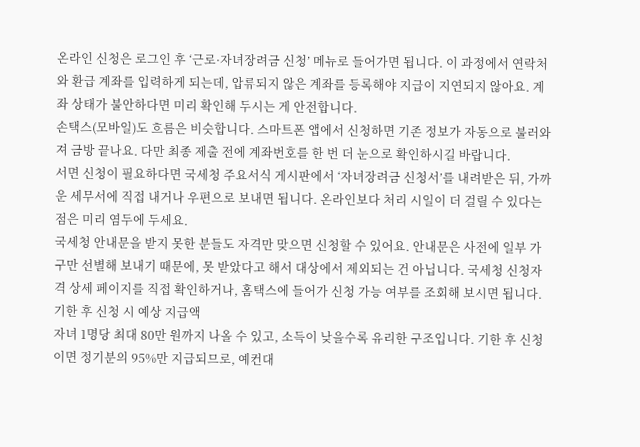온라인 신청은 로그인 후 ‘근로·자녀장려금 신청’ 메뉴로 들어가면 됩니다. 이 과정에서 연락처와 환급 계좌를 입력하게 되는데, 압류되지 않은 계좌를 등록해야 지급이 지연되지 않아요. 계좌 상태가 불안하다면 미리 확인해 두시는 게 안전합니다.
손택스(모바일)도 흐름은 비슷합니다. 스마트폰 앱에서 신청하면 기존 정보가 자동으로 불러와져 금방 끝나요. 다만 최종 제출 전에 계좌번호를 한 번 더 눈으로 확인하시길 바랍니다.
서면 신청이 필요하다면 국세청 주요서식 게시판에서 ‘자녀장려금 신청서’를 내려받은 뒤, 가까운 세무서에 직접 내거나 우편으로 보내면 됩니다. 온라인보다 처리 시일이 더 걸릴 수 있다는 점은 미리 염두에 두세요.
국세청 안내문을 받지 못한 분들도 자격만 맞으면 신청할 수 있어요. 안내문은 사전에 일부 가구만 선별해 보내기 때문에, 못 받았다고 해서 대상에서 제외되는 건 아닙니다. 국세청 신청자격 상세 페이지를 직접 확인하거나, 홈택스에 들어가 신청 가능 여부를 조회해 보시면 됩니다.
기한 후 신청 시 예상 지급액
자녀 1명당 최대 80만 원까지 나올 수 있고, 소득이 낮을수록 유리한 구조입니다. 기한 후 신청이면 정기분의 95%만 지급되므로, 예컨대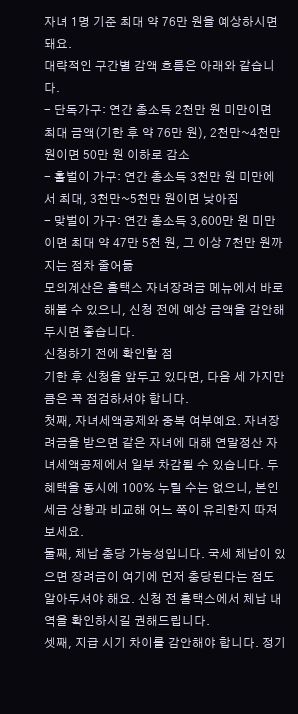자녀 1명 기준 최대 약 76만 원을 예상하시면 돼요.
대략적인 구간별 감액 흐름은 아래와 같습니다.
- 단독가구: 연간 총소득 2천만 원 미만이면 최대 금액(기한 후 약 76만 원), 2천만~4천만 원이면 50만 원 이하로 감소
- 홀벌이 가구: 연간 총소득 3천만 원 미만에서 최대, 3천만~5천만 원이면 낮아짐
- 맞벌이 가구: 연간 총소득 3,600만 원 미만이면 최대 약 47만 5천 원, 그 이상 7천만 원까지는 점차 줄어듦
모의계산은 홈택스 자녀장려금 메뉴에서 바로 해볼 수 있으니, 신청 전에 예상 금액을 감안해 두시면 좋습니다.
신청하기 전에 확인할 점
기한 후 신청을 앞두고 있다면, 다음 세 가지만큼은 꼭 점검하셔야 합니다.
첫째, 자녀세액공제와 중복 여부예요. 자녀장려금을 받으면 같은 자녀에 대해 연말정산 자녀세액공제에서 일부 차감될 수 있습니다. 두 혜택을 동시에 100% 누릴 수는 없으니, 본인 세금 상황과 비교해 어느 쪽이 유리한지 따져보세요.
둘째, 체납 충당 가능성입니다. 국세 체납이 있으면 장려금이 여기에 먼저 충당된다는 점도 알아두셔야 해요. 신청 전 홈택스에서 체납 내역을 확인하시길 권해드립니다.
셋째, 지급 시기 차이를 감안해야 합니다. 정기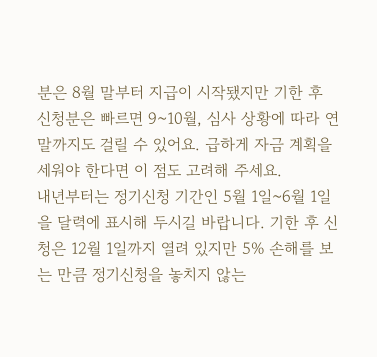분은 8월 말부터 지급이 시작됐지만 기한 후 신청분은 빠르면 9~10월, 심사 상황에 따라 연말까지도 걸릴 수 있어요. 급하게 자금 계획을 세워야 한다면 이 점도 고려해 주세요.
내년부터는 정기신청 기간인 5월 1일~6월 1일을 달력에 표시해 두시길 바랍니다. 기한 후 신청은 12월 1일까지 열려 있지만 5% 손해를 보는 만큼 정기신청을 놓치지 않는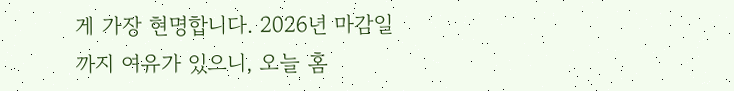게 가장 현명합니다. 2026년 마감일까지 여유가 있으니, 오늘 홈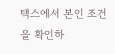택스에서 본인 조건을 확인하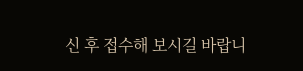신 후 접수해 보시길 바랍니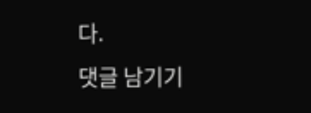다.
댓글 남기기